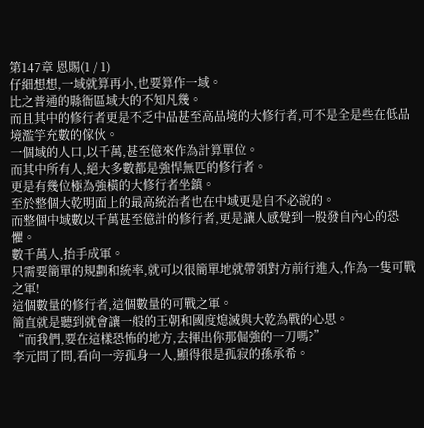第147章 恩賜(1 / 1)
仔細想想,一域就算再小,也要算作一域。
比之普通的縣衙區域大的不知凡幾。
而且其中的修行者更是不乏中品甚至高品境的大修行者,可不是全是些在低品境濫竽充數的傢伙。
一個域的人口,以千萬,甚至億來作為計算單位。
而其中所有人,絕大多數都是強悍無匹的修行者。
更是有幾位極為強橫的大修行者坐鎮。
至於整個大乾明面上的最高統治者也在中域更是自不必說的。
而整個中域數以千萬甚至億計的修行者,更是讓人感覺到一股發自內心的恐懼。
數千萬人,抬手成軍。
只需要簡單的規劃和統率,就可以很簡單地就帶領對方前行進入,作為一隻可戰之軍!
這個數量的修行者,這個數量的可戰之軍。
簡直就是聽到就會讓一般的王朝和國度熄滅與大乾為戰的心思。
“而我們,要在這樣恐怖的地方,去揮出你那倔強的一刀嗎?”
李元問了問,看向一旁孤身一人,顯得很是孤寂的孫承希。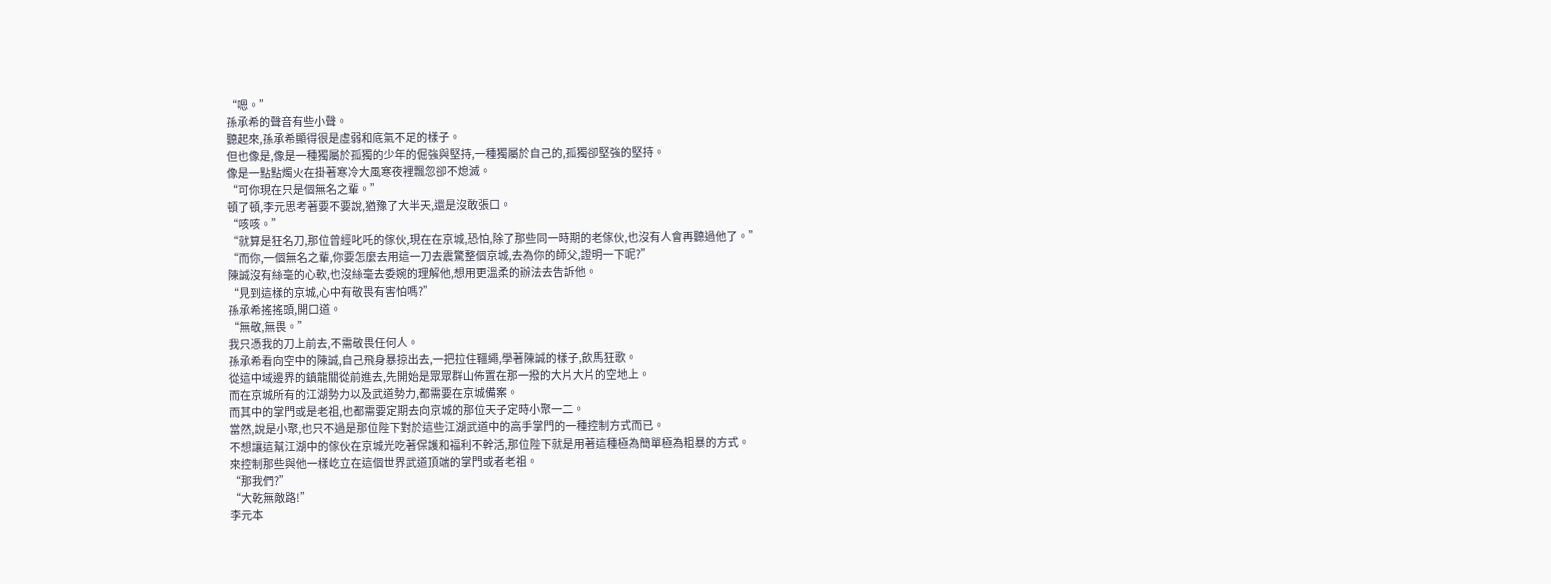“嗯。”
孫承希的聲音有些小聲。
聽起來,孫承希顯得很是虛弱和底氣不足的樣子。
但也像是,像是一種獨屬於孤獨的少年的倔強與堅持,一種獨屬於自己的,孤獨卻堅強的堅持。
像是一點點燭火在掛著寒冷大風寒夜裡飄忽卻不熄滅。
“可你現在只是個無名之輩。”
頓了頓,李元思考著要不要說,猶豫了大半天,還是沒敢張口。
“咳咳。”
“就算是狂名刀,那位曾經叱吒的傢伙,現在在京城,恐怕,除了那些同一時期的老傢伙,也沒有人會再聽過他了。”
“而你,一個無名之輩,你要怎麼去用這一刀去震驚整個京城,去為你的師父,證明一下呢?”
陳誠沒有絲毫的心軟,也沒絲毫去委婉的理解他,想用更溫柔的辦法去告訴他。
“見到這樣的京城,心中有敬畏有害怕嗎?”
孫承希搖搖頭,開口道。
“無敬,無畏。”
我只憑我的刀上前去,不需敬畏任何人。
孫承希看向空中的陳誠,自己飛身暴掠出去,一把拉住韁繩,學著陳誠的樣子,飲馬狂歌。
從這中域邊界的鎮龍關從前進去,先開始是眾眾群山佈置在那一撥的大片大片的空地上。
而在京城所有的江湖勢力以及武道勢力,都需要在京城備案。
而其中的掌門或是老祖,也都需要定期去向京城的那位天子定時小聚一二。
當然,說是小聚,也只不過是那位陛下對於這些江湖武道中的高手掌門的一種控制方式而已。
不想讓這幫江湖中的傢伙在京城光吃著保護和福利不幹活,那位陛下就是用著這種極為簡單極為粗暴的方式。
來控制那些與他一樣屹立在這個世界武道頂端的掌門或者老祖。
“那我們?”
“大乾無敵路!”
李元本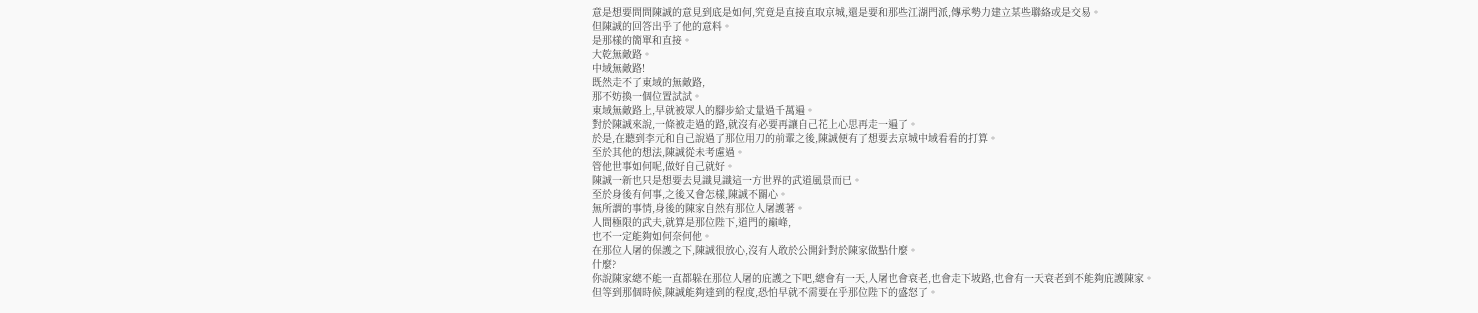意是想要問問陳誠的意見到底是如何,究竟是直接直取京城,還是要和那些江湖門派,傳承勢力建立某些聯絡或是交易。
但陳誠的回答出乎了他的意料。
是那樣的簡單和直接。
大乾無敵路。
中域無敵路!
既然走不了東域的無敵路,
那不妨換一個位置試試。
東域無敵路上,早就被眾人的腳步給丈量過千萬遍。
對於陳誠來說,一條被走過的路,就沒有必要再讓自己花上心思再走一遍了。
於是,在聽到李元和自己說過了那位用刀的前輩之後,陳誠便有了想要去京城中域看看的打算。
至於其他的想法,陳誠從未考慮過。
管他世事如何呢,做好自己就好。
陳誠一新也只是想要去見識見識這一方世界的武道風景而已。
至於身後有何事,之後又會怎樣,陳誠不關心。
無所謂的事情,身後的陳家自然有那位人屠護著。
人間極限的武夫,就算是那位陛下,道門的巔峰,
也不一定能夠如何奈何他。
在那位人屠的保護之下,陳誠很放心,沒有人敢於公開針對於陳家做點什麼。
什麼?
你說陳家總不能一直都躲在那位人屠的庇護之下吧,總會有一天,人屠也會衰老,也會走下坡路,也會有一天衰老到不能夠庇護陳家。
但等到那個時候,陳誠能夠達到的程度,恐怕早就不需要在乎那位陛下的盛怒了。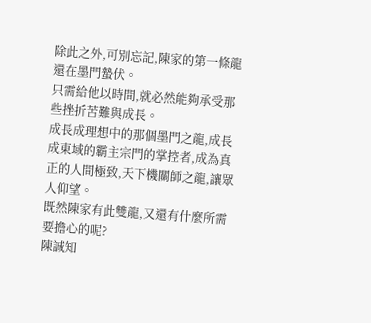除此之外,可別忘記,陳家的第一條龍還在墨門蟄伏。
只需給他以時間,就必然能夠承受那些挫折苦難與成長。
成長成理想中的那個墨門之龍,成長成東域的霸主宗門的掌控者,成為真正的人間極致,天下機關師之龍,讓眾人仰望。
既然陳家有此雙龍,又還有什麼所需要擔心的呢?
陳誠知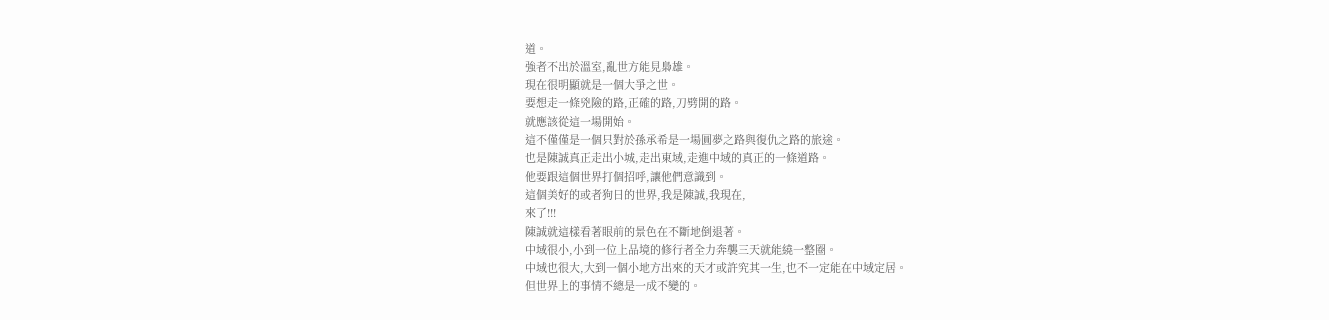道。
強者不出於溫室,亂世方能見梟雄。
現在很明顯就是一個大爭之世。
要想走一條兇險的路,正確的路,刀劈開的路。
就應該從這一場開始。
這不僅僅是一個只對於孫承希是一場圓夢之路與復仇之路的旅途。
也是陳誠真正走出小城,走出東域,走進中域的真正的一條道路。
他要跟這個世界打個招呼,讓他們意識到。
這個美好的或者狗日的世界,我是陳誠,我現在,
來了!!!
陳誠就這樣看著眼前的景色在不斷地倒退著。
中域很小,小到一位上品境的修行者全力奔襲三天就能繞一整圈。
中域也很大,大到一個小地方出來的天才或許究其一生,也不一定能在中域定居。
但世界上的事情不總是一成不變的。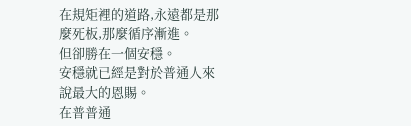在規矩裡的道路,永遠都是那麼死板,那麼循序漸進。
但卻勝在一個安穩。
安穩就已經是對於普通人來說最大的恩賜。
在普普通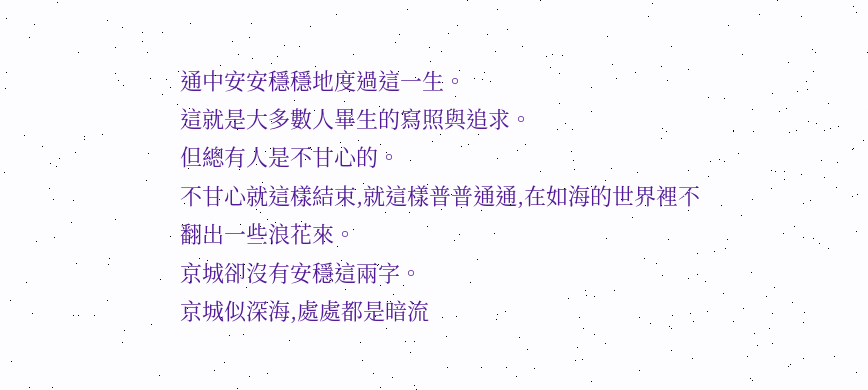通中安安穩穩地度過這一生。
這就是大多數人畢生的寫照與追求。
但總有人是不甘心的。
不甘心就這樣結束,就這樣普普通通,在如海的世界裡不翻出一些浪花來。
京城卻沒有安穩這兩字。
京城似深海,處處都是暗流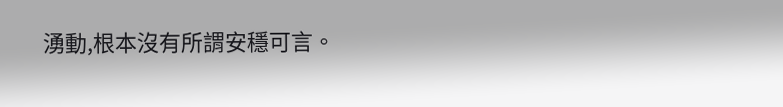湧動,根本沒有所謂安穩可言。